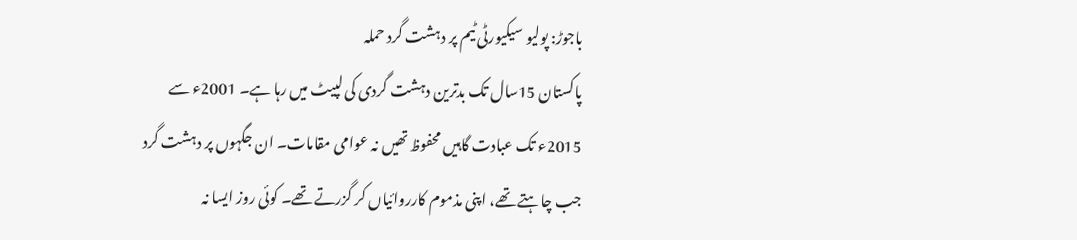باجوڑ: پولیو سیکیورٹی ٹیم پر دہشت گرد حملہ
پاکستان 15سال تک بدترین دہشت گردی کی لپیٹ میں رہا ہے۔ 2001ء سے 2015ء تک عبادت گاہیں محفوظ تھیں نہ عوامی مقامات۔ ان جگہوں پر دہشت گرد جب چاہتے تھے، اپنی مذموم کارروائیاں کر گزرتے تھے۔ کوئی روز ایسا نہ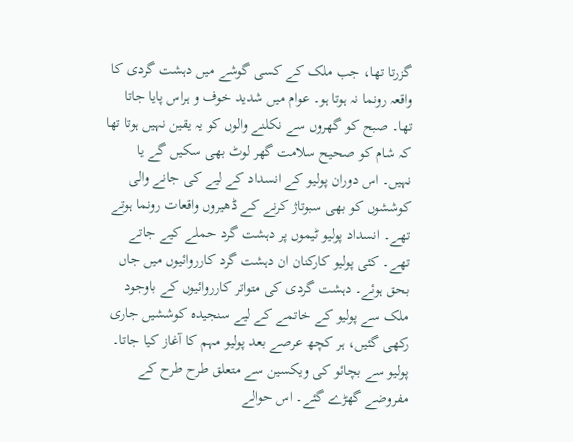گزرتا تھا، جب ملک کے کسی گوشے میں دہشت گردی کا واقعہ رونما نہ ہوتا ہو۔ عوام میں شدید خوف و ہراس پایا جاتا تھا۔ صبح کو گھروں سے نکلنے والوں کو یہ یقین نہیں ہوتا تھا کہ شام کو صحیح سلامت گھر لوٹ بھی سکیں گے یا نہیں۔ اس دوران پولیو کے انسداد کے لیے کی جانے والی کوششوں کو بھی سبوتاژ کرنے کے ڈھیروں واقعات رونما ہوتے تھے۔ انسداد پولیو ٹیموں پر دہشت گرد حملے کیے جاتے تھے۔ کئی پولیو کارکنان ان دہشت گرد کارروائیوں میں جاں بحق ہوئے۔ دہشت گردی کی متواتر کارروائیوں کے باوجود ملک سے پولیو کے خاتمے کے لیے سنجیدہ کوششیں جاری رکھی گئیں، ہر کچھ عرصے بعد پولیو مہم کا آغاز کیا جاتا۔ پولیو سے بچائو کی ویکسین سے متعلق طرح طرح کے مفروضے گھڑے گئے۔ اس حوالے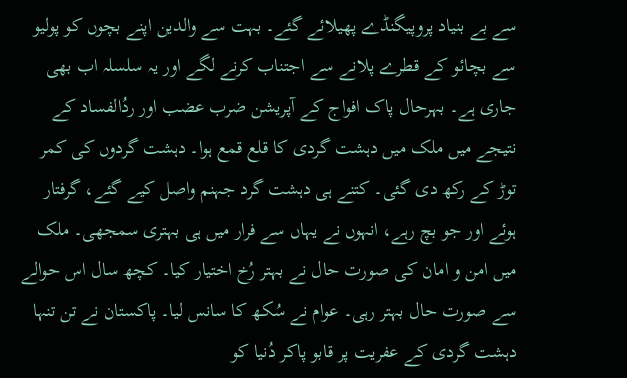سے بے بنیاد پروپیگنڈے پھیلائے گئے۔ بہت سے والدین اپنے بچوں کو پولیو سے بچائو کے قطرے پلانے سے اجتناب کرنے لگے اور یہ سلسلہ اب بھی جاری ہے۔ بہرحال پاک افواج کے آپریشن ضرب عضب اور ردُالفساد کے نتیجے میں ملک میں دہشت گردی کا قلع قمع ہوا۔ دہشت گردوں کی کمر توڑ کے رکھ دی گئی۔ کتنے ہی دہشت گرد جہنم واصل کیے گئے، گرفتار ہوئے اور جو بچ رہے، انہوں نے یہاں سے فرار میں ہی بہتری سمجھی۔ ملک میں امن و امان کی صورت حال نے بہتر رُخ اختیار کیا۔ کچھ سال اس حوالے سے صورت حال بہتر رہی۔ عوام نے سُکھ کا سانس لیا۔ پاکستان نے تن تنہا دہشت گردی کے عفریت پر قابو پاکر دُنیا کو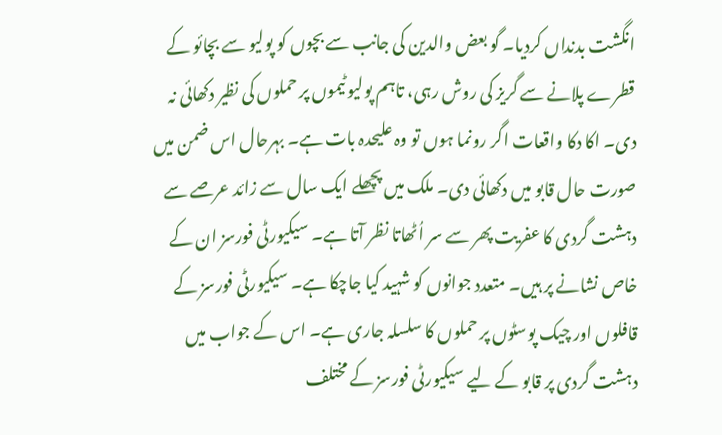انگشت بدنداں کردیا۔ گو بعض والدین کی جانب سے بچوں کو پولیو سے بچائو کے قطرے پلانے سے گریز کی روش رہی، تاہم پولیو ٹیموں پر حملوں کی نظیر دکھائی نہ دی۔ اکا دکا واقعات اگر رونما ہوں تو وہ علیحدہ بات ہے۔ بہرحال اس ضمن میں صورت حال قابو میں دکھائی دی۔ ملک میں پچھلے ایک سال سے زائد عرصے سے دہشت گردی کا عفریت پھر سے سر اُٹھاتا نظر آتا ہے۔ سیکیورٹی فورسز ان کے خاص نشانے پر ہیں۔ متعدد جوانوں کو شہید کیا جاچکا ہے۔ سیکیورٹی فورسز کے قافلوں اور چیک پوسٹوں پر حملوں کا سلسلہ جاری ہے۔ اس کے جواب میں دہشت گردی پر قابو کے لیے سیکیورٹی فورسز کے مختلف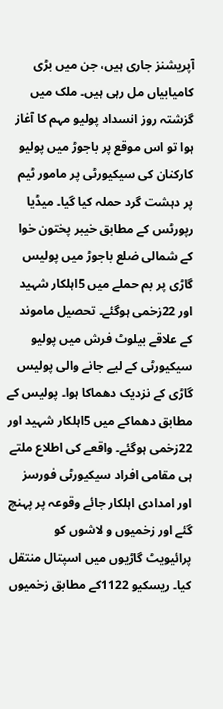آپریشنز جاری ہیں، جن میں بڑی کامیابیاں مل رہی ہیں۔ ملک میں گزشتہ روز انسداد پولیو مہم کا آغاز ہوا تو اس موقع پر باجوڑ میں پولیو کارکنان کی سیکیورٹی پر مامور ٹیم پر دہشت گرد حملہ کیا گیا۔ میڈیا رپورٹس کے مطابق خیبر پختون خوا کے شمالی ضلع باجوڑ میں پولیس گاڑی پر بم حملے میں 5اہلکار شہید اور 22زخمی ہوگئے۔ تحصیل ماموند کے علاقے بیلوٹ فرش میں پولیو سیکیورٹی کے لیے جانے والی پولیس گاڑی کے نزدیک دھماکا ہوا۔ پولیس کے مطابق دھماکے میں 5اہلکار شہید اور 22زخمی ہوگئے۔ واقعے کی اطلاع ملتے ہی مقامی افراد سیکیورٹی فورسز اور امدادی اہلکار جائے وقوعہ پر پہنچ گئے اور زخمیوں و لاشوں کو پرائیویٹ گاڑیوں میں اسپتال منتقل کیا۔ ریسکیو 1122کے مطابق زخمیوں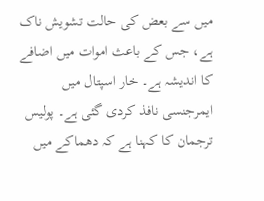میں سے بعض کی حالت تشویش ناک ہے، جس کے باعث اموات میں اضافے کا اندیشہ ہے۔ خار اسپتال میں ایمرجنسی نافذ کردی گئی ہے۔ پولیس ترجمان کا کہنا ہے کہ دھماکے میں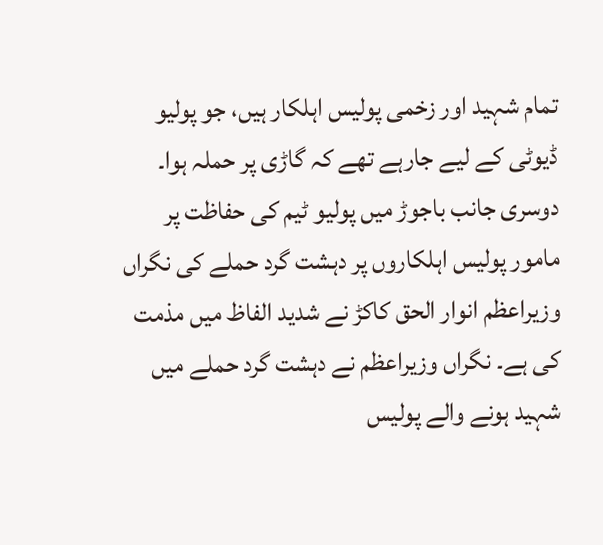تمام شہید اور زخمی پولیس اہلکار ہیں، جو پولیو ڈیوٹی کے لیے جارہے تھے کہ گاڑی پر حملہ ہوا۔ دوسری جانب باجوڑ میں پولیو ٹیم کی حفاظت پر مامور پولیس اہلکاروں پر دہشت گرد حملے کی نگراں وزیراعظم انوار الحق کاکڑ نے شدید الفاظ میں مذمت کی ہے۔ نگراں وزیراعظم نے دہشت گرد حملے میں شہید ہونے والے پولیس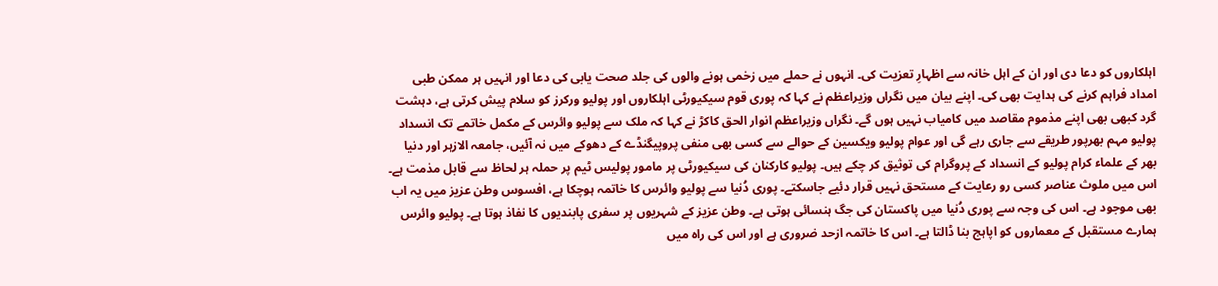اہلکاروں کو دعا دی اور ان کے اہل خانہ سے اظہارِ تعزیت کی۔ انہوں نے حملے میں زخمی ہونے والوں کی جلد صحت یابی کی دعا اور انہیں ہر ممکن طبی امداد فراہم کرنے کی ہدایت بھی کی۔ اپنے بیان میں نگراں وزیراعظم نے کہا کہ پوری قوم سیکیورٹی اہلکاروں اور پولیو ورکرز کو سلام پیش کرتی ہے، دہشت گرد کبھی بھی اپنے مذموم مقاصد میں کامیاب نہیں ہوں گے۔ نگراں وزیراعظم انوار الحق کاکڑ نے کہا کہ ملک سے پولیو وائرس کے مکمل خاتمے تک انسداد پولیو مہم بھرپور طریقے سے جاری رہے گی اور عوام پولیو ویکسین کے حوالے سے کسی بھی منفی پروپیگنڈے کے دھوکے میں نہ آئیں، جامعہ الازہر اور دنیا بھر کے علماء کرام پولیو کے انسداد کے پروگرام کی توثیق کر چکے ہیں۔ پولیو کارکنان کی سیکیورٹی پر مامور پولیس ٹیم پر حملہ ہر لحاظ سے قابل مذمت ہے۔ اس میں ملوث عناصر کسی رو رعایت کے مستحق نہیں قرار دئیے جاسکتے۔ پوری دُنیا سے پولیو وائرس کا خاتمہ ہوچکا ہے، افسوس وطن عزیز میں یہ اب بھی موجود ہے۔ اس کی وجہ سے پوری دُنیا میں پاکستان کی جگ ہنسائی ہوتی ہے۔ وطن عزیز کے شہریوں پر سفری پابندیوں کا نفاذ ہوتا ہے۔ پولیو وائرس ہمارے مستقبل کے معماروں کو اپاہج بنا ڈالتا ہے۔ اس کا خاتمہ ازحد ضروری ہے اور اس کی راہ میں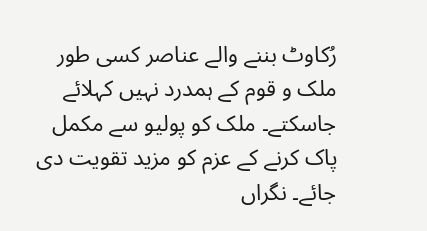رُکاوٹ بننے والے عناصر کسی طور ملک و قوم کے ہمدرد نہیں کہلائے جاسکتے۔ ملک کو پولیو سے مکمل پاک کرنے کے عزم کو مزید تقویت دی جائے۔ نگراں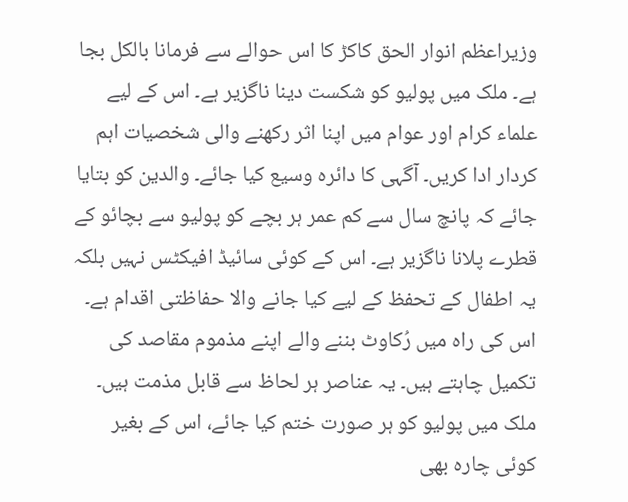وزیراعظم انوار الحق کاکڑ کا اس حوالے سے فرمانا بالکل بجا ہے۔ ملک میں پولیو کو شکست دینا ناگزیر ہے۔ اس کے لیے علماء کرام اور عوام میں اپنا اثر رکھنے والی شخصیات اہم کردار ادا کریں۔ آگہی کا دائرہ وسیع کیا جائے۔ والدین کو بتایا جائے کہ پانچ سال سے کم عمر ہر بچے کو پولیو سے بچائو کے قطرے پلانا ناگزیر ہے۔ اس کے کوئی سائیڈ افیکٹس نہیں بلکہ یہ اطفال کے تحفظ کے لیے کیا جانے والا حفاظتی اقدام ہے۔ اس کی راہ میں رُکاوٹ بننے والے اپنے مذموم مقاصد کی تکمیل چاہتے ہیں۔ یہ عناصر ہر لحاظ سے قابل مذمت ہیں۔ ملک میں پولیو کو ہر صورت ختم کیا جائے، اس کے بغیر کوئی چارہ بھی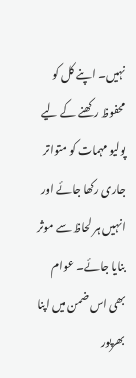نہیں۔ اپنے کل کو محفوظ رکھنے کے لیے پولیو مہمات کو متواتر جاری رکھا جائے اور انہیں ہر لحاظ سے موثر بنایا جائے۔ عوام بھی اس ضمن میں اپنا بھرپور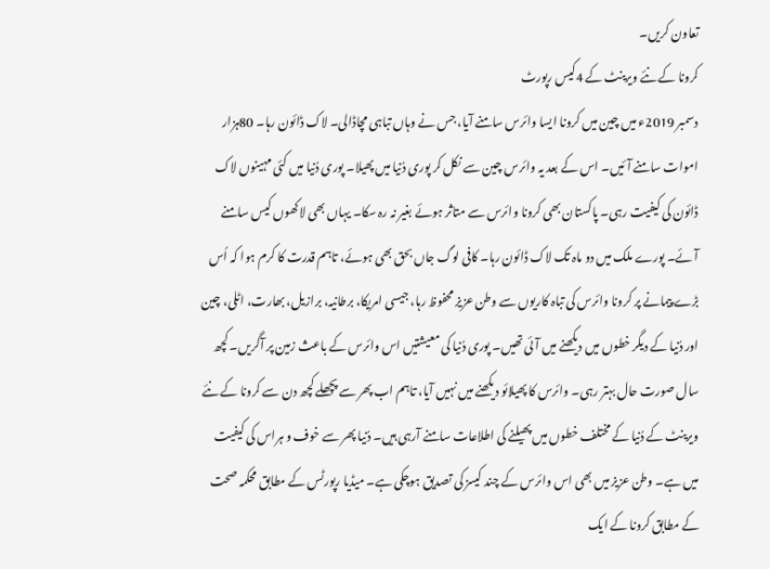تعاون کریں۔
کرونا کے نئے ویرینٹ کے 4کیس رپورٹ
دسمبر 2019ء میں چین میں کرونا ایسا وائرس سامنے آیا، جس نے وہاں تباہی مچاڈالی۔ لاک ڈائون رہا۔ 80ہزار اموات سامنے آئیں۔ اس کے بعد یہ وائرس چین سے نکل کر پوری دُنیا میں پھیلا۔ پوری دُنیا میں کئی مہینوں لاک ڈائون کی کیفیت رہی۔ پاکستان بھی کرونا وائرس سے متاثر ہوئے بغیر نہ رہ سکا۔ یہاں بھی لاکھوں کیس سامنے آئے۔ پورے ملک میں دو ماہ تک لاک ڈائون رہا۔ کافی لوگ جاں بحق بھی ہوئے، تاہم قدرت کا کرم ہوا کہ اُس بڑے پیمانے پر کرونا وائرس کی تباہ کاریوں سے وطن عزیز محفوظ رہا، جیسی امریکا، برطانیہ، برازیل، بھارت، اٹلی، چین اور دُنیا کے دیگر خطوں میں دیکھنے میں آئی تھیں۔ پوری دُنیا کی معیشتیں اس وائرس کے باعث زمین پر آگریں۔ کچھ سال صورت حال بہتر رہی۔ وائرس کا پھیلائو دیکھنے میں نہیں آیا، تاہم اب پھر سے پچھلے کچھ دن سے کرونا کے نئے ویرینٹ کے دُنیا کے مختلف خطوں میں پھیلنے کی اطلاعات سامنے آرہی ہیں۔ دُنیا پھر سے خوف و ہراس کی کیفیت میں ہے۔ وطن عزیز میں بھی اس وائرس کے چند کیسز کی تصدیق ہوچکی ہے۔ میڈیا رپورٹس کے مطابق محکمہ صحت کے مطابق کرونا کے ایک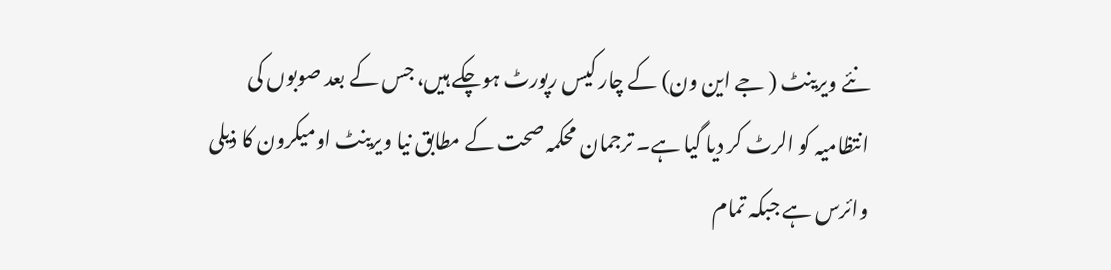نئے ویرینٹ ( جے این ون) کے چار کیس رپورٹ ہوچکے ہیں، جس کے بعد صوبوں کی انتظامیہ کو الرٹ کر دیا گیا ہے۔ ترجمان محکمہ صحت کے مطابق نیا ویرینٹ اومیکرون کا ذیلی وائرس ہے جبکہ تمام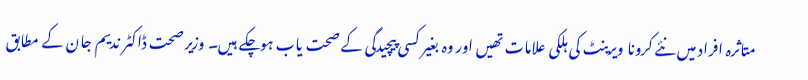متاثرہ افراد میں نئے کرونا ویرینٹ کی ہلکی علامات تھیں اور وہ بغیر کسی پیچیدگی کے صحت یاب ہوچکے ہیں۔ وزیر صحت ڈاکٹر ندیم جان کے مطابق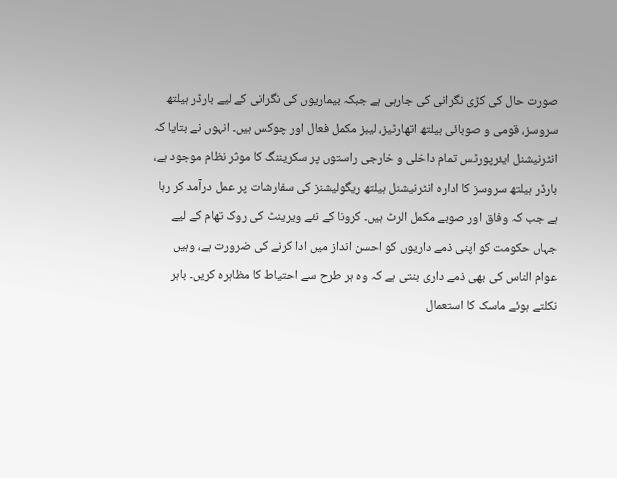صورت حال کی کڑی نگرانی کی جارہی ہے جبکہ بیماریوں کی نگرانی کے لیے بارڈر ہیلتھ سروسز، قومی و صوبائی ہیلتھ اتھارٹیز، لیبز مکمل فعال اور چوکس ہیں۔ انہوں نے بتایا کہ انٹرنیشنل ایئرپورٹس تمام داخلی و خارجی راستوں پر سکریننگ کا موثر نظام موجود ہے، بارڈر ہیلتھ سروسز کا ادارہ انٹرنیشنل ہیلتھ ریگولیشنز کی سفارشات پر عمل درآمد کر رہا ہے جب کہ وفاق اور صوبے مکمل الرٹ ہیں۔ کرونا کے نئے ویرینٹ کی روک تھام کے لیے جہاں حکومت کو اپنی ذمے داریوں کو احسن انداز میں ادا کرنے کی ضرورت ہے، وہیں عوام الناس کی بھی ذمے داری بنتی ہے کہ وہ ہر طرح سے احتیاط کا مظاہرہ کریں۔ باہر نکلتے ہوئے ماسک کا استعمال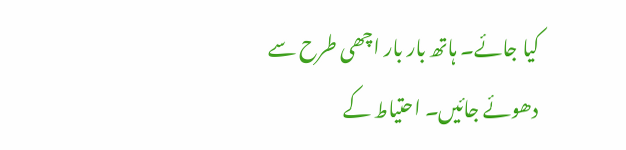کیا جائے۔ ہاتھ بار بار اچھی طرح سے دھوئے جائیں۔ احتیاط کے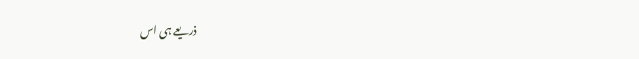ذریعے ہی اس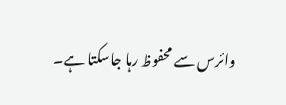وائرس سے محفوظ رہا جاسکتا ہے۔